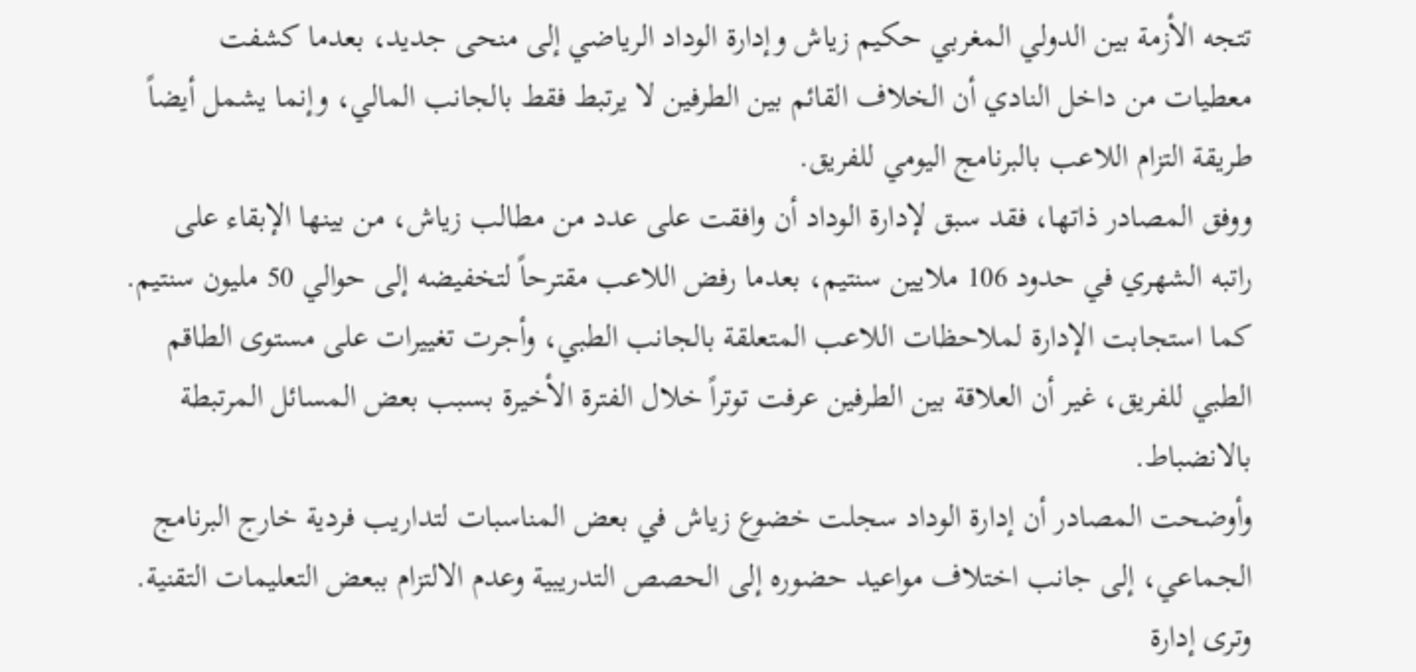تتجه الأزمة بين الدولي المغربي حكيم زياش وإدارة الوداد الرياضي إلى منحى جديد، بعدما كشفت معطيات من داخل النادي أن الخلاف القائم بين الطرفين لا يرتبط فقط بالجانب المالي، وإنما يشمل أيضاً طريقة التزام اللاعب بالبرنامج اليومي للفريق.
ووفق المصادر ذاتها، فقد سبق لإدارة الوداد أن وافقت على عدد من مطالب زياش، من بينها الإبقاء على راتبه الشهري في حدود 106 ملايين سنتيم، بعدما رفض اللاعب مقترحاً لتخفيضه إلى حوالي 50 مليون سنتيم.
كما استجابت الإدارة لملاحظات اللاعب المتعلقة بالجانب الطبي، وأجرت تغييرات على مستوى الطاقم الطبي للفريق، غير أن العلاقة بين الطرفين عرفت توتراً خلال الفترة الأخيرة بسبب بعض المسائل المرتبطة بالانضباط.
وأوضحت المصادر أن إدارة الوداد سجلت خضوع زياش في بعض المناسبات لتداريب فردية خارج البرنامج الجماعي، إلى جانب اختلاف مواعيد حضوره إلى الحصص التدريبية وعدم الالتزام ببعض التعليمات التقنية.
وترى إدارة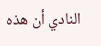النادي أن هذه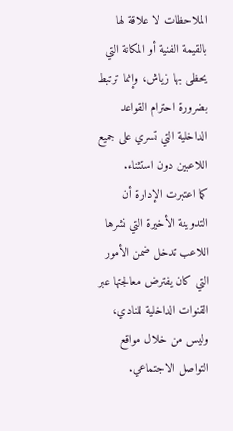الملاحظات لا علاقة لها بالقيمة الفنية أو المكانة التي يحظى بها زياش، وإنما ترتبط بضرورة احترام القواعد الداخلية التي تسري على جميع اللاعبين دون استثناء.
كما اعتبرت الإدارة أن التدوينة الأخيرة التي نشرها اللاعب تدخل ضمن الأمور التي كان يفترض معالجتها عبر القنوات الداخلية للنادي، وليس من خلال مواقع التواصل الاجتماعي.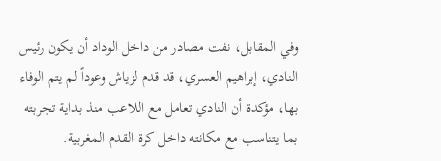وفي المقابل، نفت مصادر من داخل الوداد أن يكون رئيس النادي، إبراهيم العسري، قد قدم لزياش وعوداً لم يتم الوفاء بها، مؤكدة أن النادي تعامل مع اللاعب منذ بداية تجربته بما يتناسب مع مكانته داخل كرة القدم المغربية.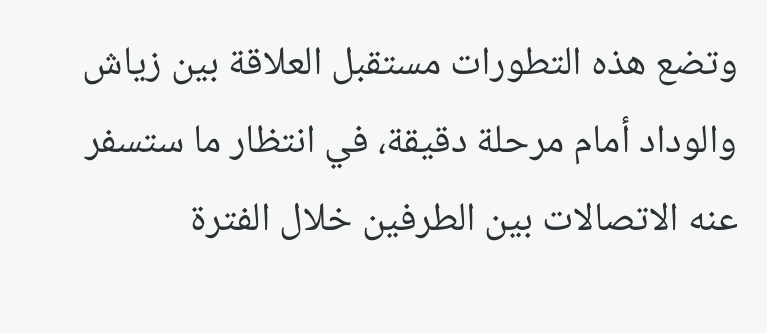وتضع هذه التطورات مستقبل العلاقة بين زياش والوداد أمام مرحلة دقيقة، في انتظار ما ستسفر عنه الاتصالات بين الطرفين خلال الفترة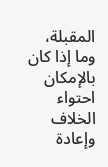المقبلة، وما إذا كان بالإمكان احتواء الخلاف وإعادة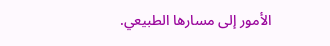الأمور إلى مسارها الطبيعي.